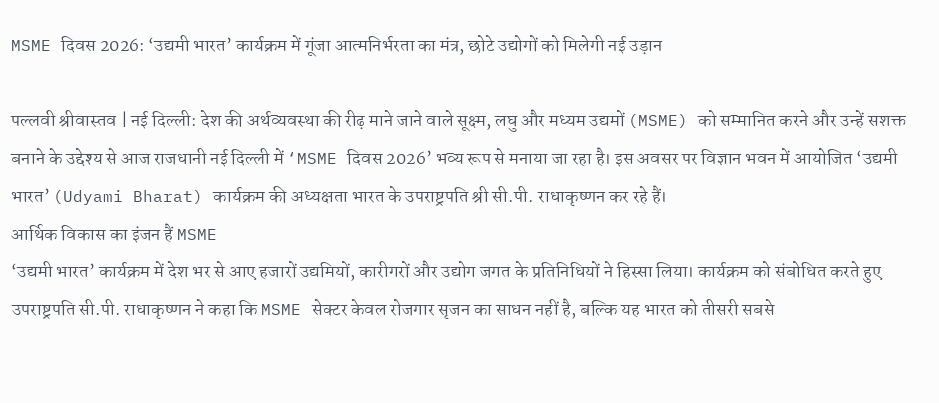MSME दिवस 2026: ‘उद्यमी भारत’ कार्यक्रम में गूंजा आत्मनिर्भरता का मंत्र, छोटे उद्योगों को मिलेगी नई उड़ान

पल्लवी श्रीवास्तव | नई दिल्ली: देश की अर्थव्यवस्था की रीढ़ माने जाने वाले सूक्ष्म, लघु और मध्यम उद्यमों (MSME) को सम्मानित करने और उन्हें सशक्त बनाने के उद्देश्य से आज राजधानी नई दिल्ली में ‘MSME दिवस 2026’ भव्य रूप से मनाया जा रहा है। इस अवसर पर विज्ञान भवन में आयोजित ‘उद्यमी भारत’ (Udyami Bharat) कार्यक्रम की अध्यक्षता भारत के उपराष्ट्रपति श्री सी.पी. राधाकृष्णन कर रहे हैं।
आर्थिक विकास का इंजन हैं MSME
‘उद्यमी भारत’ कार्यक्रम में देश भर से आए हजारों उद्यमियों, कारीगरों और उद्योग जगत के प्रतिनिधियों ने हिस्सा लिया। कार्यक्रम को संबोधित करते हुए उपराष्ट्रपति सी.पी. राधाकृष्णन ने कहा कि MSME सेक्टर केवल रोजगार सृजन का साधन नहीं है, बल्कि यह भारत को तीसरी सबसे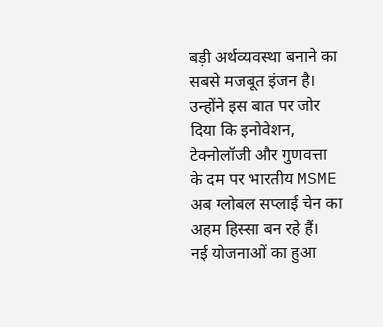बड़ी अर्थव्यवस्था बनाने का सबसे मजबूत इंजन है। उन्होंने इस बात पर जोर दिया कि इनोवेशन, टेक्नोलॉजी और गुणवत्ता के दम पर भारतीय MSME अब ग्लोबल सप्लाई चेन का अहम हिस्सा बन रहे हैं।
नई योजनाओं का हुआ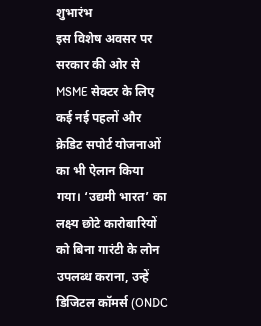शुभारंभ
इस विशेष अवसर पर सरकार की ओर से MSME सेक्टर के लिए कई नई पहलों और क्रेडिट सपोर्ट योजनाओं का भी ऐलान किया गया। ‘उद्यमी भारत’ का लक्ष्य छोटे कारोबारियों को बिना गारंटी के लोन उपलब्ध कराना, उन्हें डिजिटल कॉमर्स (ONDC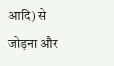आदि) से जोड़ना और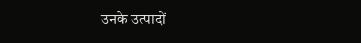उनके उत्पादों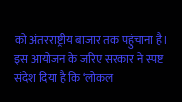को अंतरराष्ट्रीय बाजार तक पहुंचाना है।
इस आयोजन के जरिए सरकार ने स्पष्ट संदेश दिया है कि ‘लोकल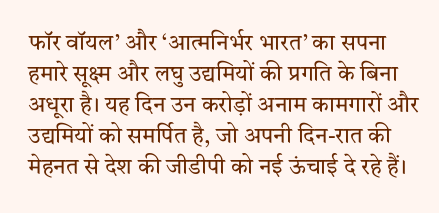फॉर वॉयल’ और ‘आत्मनिर्भर भारत’ का सपना हमारे सूक्ष्म और लघु उद्यमियों की प्रगति के बिना अधूरा है। यह दिन उन करोड़ों अनाम कामगारों और उद्यमियों को समर्पित है, जो अपनी दिन-रात की मेहनत से देश की जीडीपी को नई ऊंचाई दे रहे हैं।